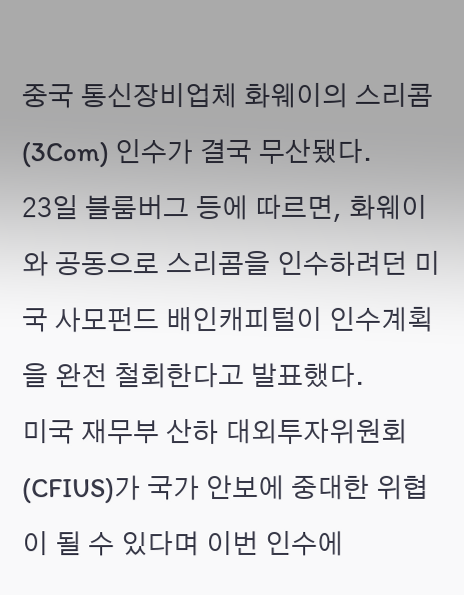중국 통신장비업체 화웨이의 스리콤(3Com) 인수가 결국 무산됐다.
23일 블룸버그 등에 따르면, 화웨이와 공동으로 스리콤을 인수하려던 미국 사모펀드 배인캐피털이 인수계획을 완전 철회한다고 발표했다.
미국 재무부 산하 대외투자위원회(CFIUS)가 국가 안보에 중대한 위협이 될 수 있다며 이번 인수에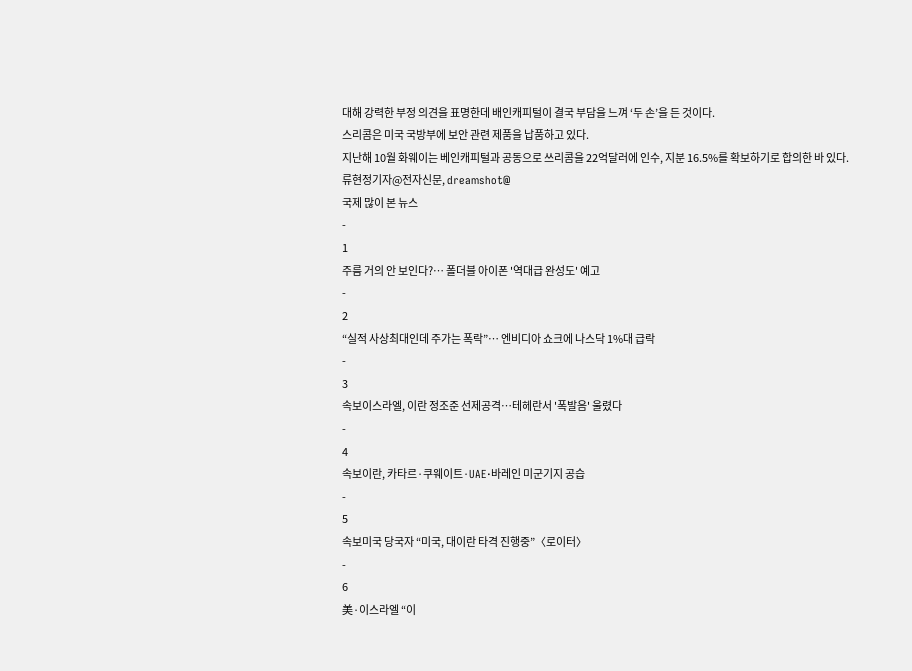대해 강력한 부정 의견을 표명한데 배인캐피털이 결국 부담을 느껴 ‘두 손’을 든 것이다.
스리콤은 미국 국방부에 보안 관련 제품을 납품하고 있다.
지난해 10월 화웨이는 베인캐피털과 공동으로 쓰리콤을 22억달러에 인수, 지분 16.5%를 확보하기로 합의한 바 있다.
류현정기자@전자신문, dreamshot@
국제 많이 본 뉴스
-
1
주름 거의 안 보인다?… 폴더블 아이폰 '역대급 완성도' 예고
-
2
“실적 사상최대인데 주가는 폭락”… 엔비디아 쇼크에 나스닥 1%대 급락
-
3
속보이스라엘, 이란 정조준 선제공격…테헤란서 '폭발음' 울렸다
-
4
속보이란, 카타르·쿠웨이트·UAE·바레인 미군기지 공습
-
5
속보미국 당국자 “미국, 대이란 타격 진행중”〈로이터〉
-
6
美·이스라엘 “이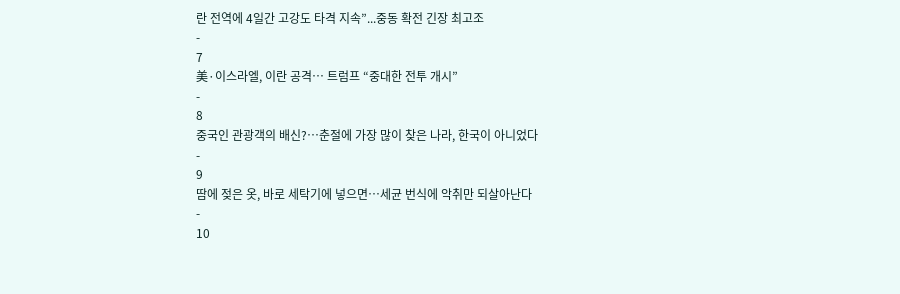란 전역에 4일간 고강도 타격 지속”...중동 확전 긴장 최고조
-
7
美·이스라엘, 이란 공격… 트럼프 “중대한 전투 개시”
-
8
중국인 관광객의 배신?…춘절에 가장 많이 찾은 나라, 한국이 아니었다
-
9
땀에 젖은 옷, 바로 세탁기에 넣으면…세균 번식에 악취만 되살아난다
-
10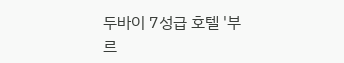두바이 7성급 호텔 '부르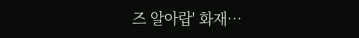즈 알아랍' 화재…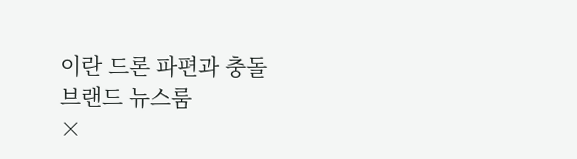이란 드론 파편과 충돌
브랜드 뉴스룸
×